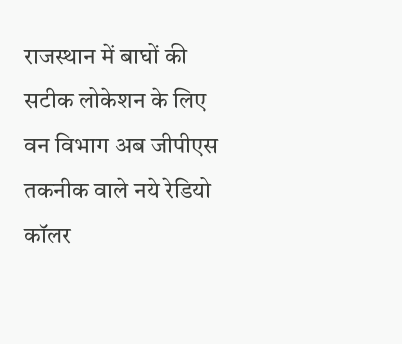राजस्थान में बाघों की सटीक लोकेशन के लिए वन विभाग अब जीपीएस तकनीक वाले नये रेडियो कॉलर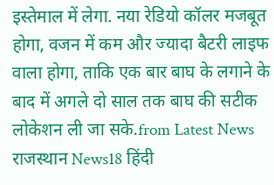इस्तेमाल में लेगा. नया रेडियो कॉलर मजबूत होगा, वजन में कम और ज्यादा बैटरी लाइफ वाला होगा, ताकि एक बार बाघ के लगाने के बाद में अगले दो साल तक बाघ की सटीक लोकेशन ली जा सके.from Latest News राजस्थान News18 हिंदी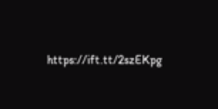https://ift.tt/2szEKpg